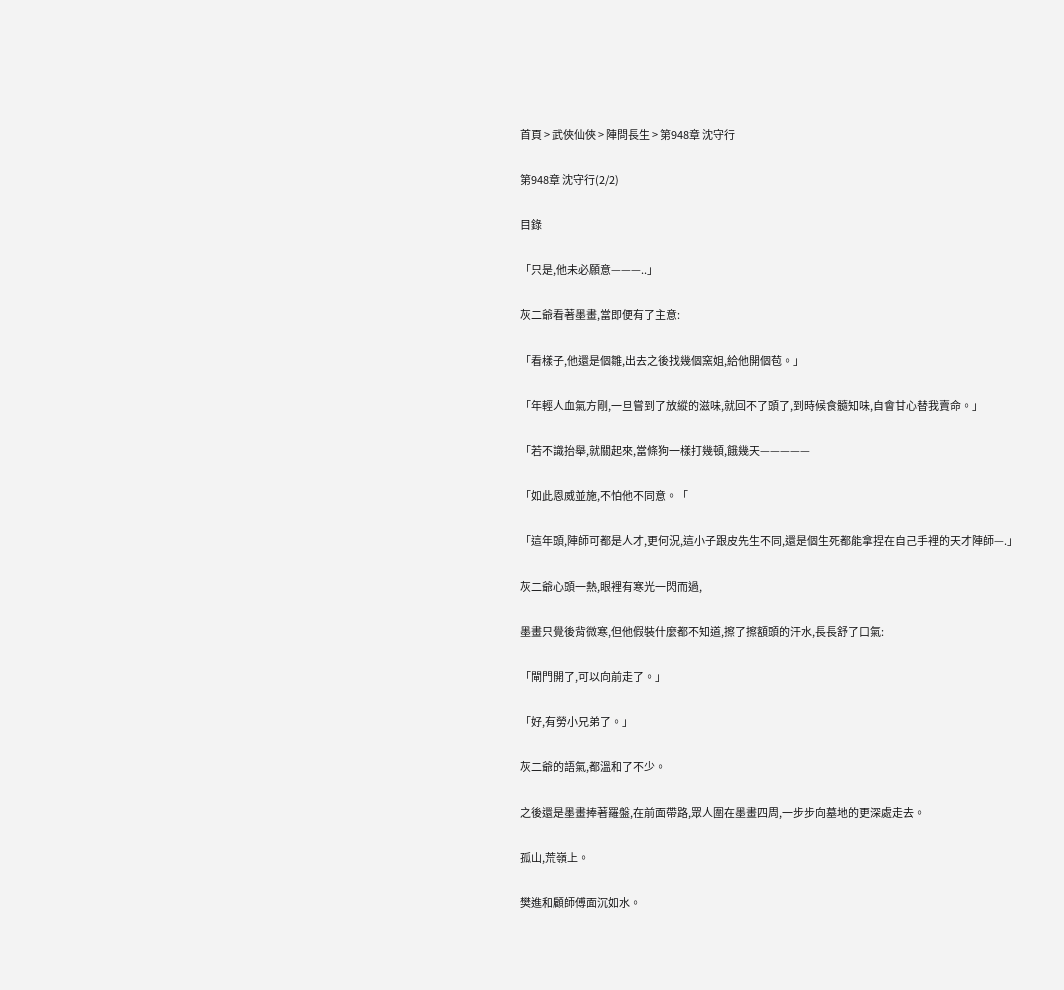首頁 > 武俠仙俠 > 陣問長生 > 第948章 沈守行

第948章 沈守行(2/2)

目錄

「只是,他未必願意———..」

灰二爺看著墨畫,當即便有了主意:

「看樣子,他還是個雛,出去之後找幾個窯姐,給他開個苞。」

「年輕人血氣方剛,一旦嘗到了放縱的滋味,就回不了頭了,到時候食髓知味,自會甘心替我賣命。」

「若不識抬舉,就關起來,當條狗一樣打幾頓,餓幾天—————

「如此恩威並施,不怕他不同意。「

「這年頭,陣師可都是人才,更何況,這小子跟皮先生不同,還是個生死都能拿捏在自己手裡的天才陣師—.」

灰二爺心頭一熱,眼裡有寒光一閃而過,

墨畫只覺後背微寒,但他假裝什麼都不知道,擦了擦額頭的汗水,長長舒了口氣:

「閘門開了,可以向前走了。」

「好,有勞小兄弟了。」

灰二爺的語氣,都溫和了不少。

之後還是墨畫捧著羅盤,在前面帶路,眾人圍在墨畫四周,一步步向墓地的更深處走去。

孤山,荒嶺上。

樊進和顧師傅面沉如水。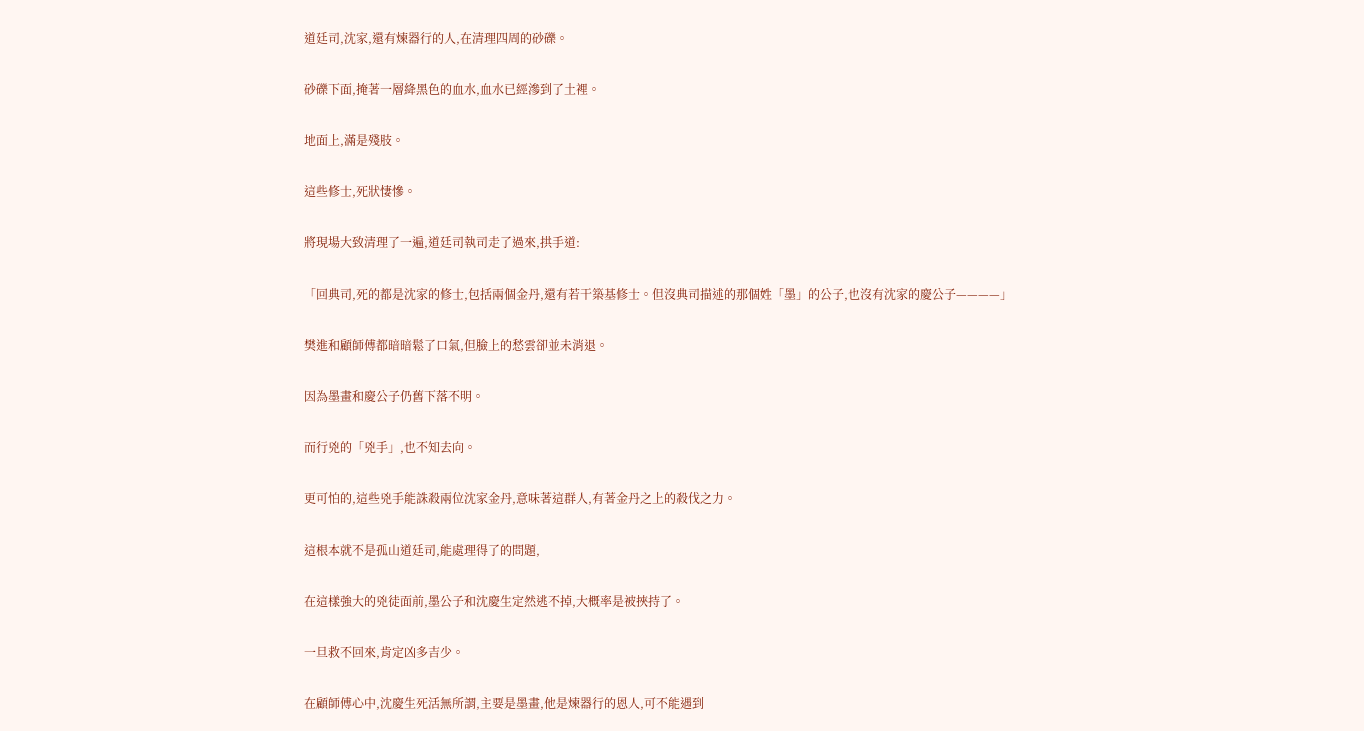道廷司,沈家,還有煉器行的人,在清理四周的砂礫。

砂礫下面,掩著一層絳黑色的血水,血水已經滲到了土裡。

地面上,滿是殘肢。

這些修士,死狀悽慘。

將現場大致清理了一遍,道廷司執司走了過來,拱手道:

「回典司,死的都是沈家的修士,包括兩個金丹,還有若干築基修士。但沒典司描述的那個姓「墨」的公子,也沒有沈家的慶公子————」

樊進和顧師傅都暗暗鬆了口氣,但臉上的愁雲卻並未消退。

因為墨畫和慶公子仍舊下落不明。

而行兇的「兇手」,也不知去向。

更可怕的,這些兇手能誅殺兩位沈家金丹,意味著這群人,有著金丹之上的殺伐之力。

這根本就不是孤山道廷司,能處理得了的問題,

在這樣強大的兇徒面前,墨公子和沈慶生定然逃不掉,大概率是被挾持了。

一旦救不回來,肯定凶多吉少。

在顧師傅心中,沈慶生死活無所謂,主要是墨畫,他是煉器行的恩人,可不能遇到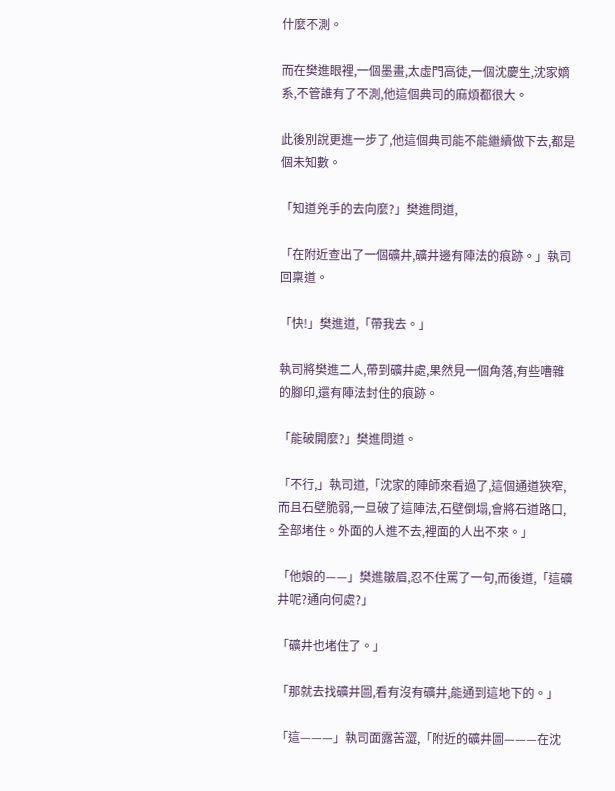什麼不測。

而在樊進眼裡,一個墨畫,太虛門高徒,一個沈慶生,沈家嫡系,不管誰有了不測,他這個典司的麻煩都很大。

此後別說更進一步了,他這個典司能不能繼續做下去,都是個未知數。

「知道兇手的去向麼?」樊進問道,

「在附近查出了一個礦井,礦井邊有陣法的痕跡。」執司回稟道。

「快!」樊進道,「帶我去。」

執司將樊進二人,帶到礦井處,果然見一個角落,有些嘈雜的腳印,還有陣法封住的痕跡。

「能破開麼?」樊進問道。

「不行,」執司道,「沈家的陣師來看過了,這個通道狹窄,而且石壁脆弱,一旦破了這陣法,石壁倒塌,會將石道路口,全部堵住。外面的人進不去,裡面的人出不來。」

「他娘的——」樊進皺眉,忍不住罵了一句,而後道,「這礦井呢?通向何處?」

「礦井也堵住了。」

「那就去找礦井圖,看有沒有礦井,能通到這地下的。」

「這———」執司面露苦澀,「附近的礦井圖———在沈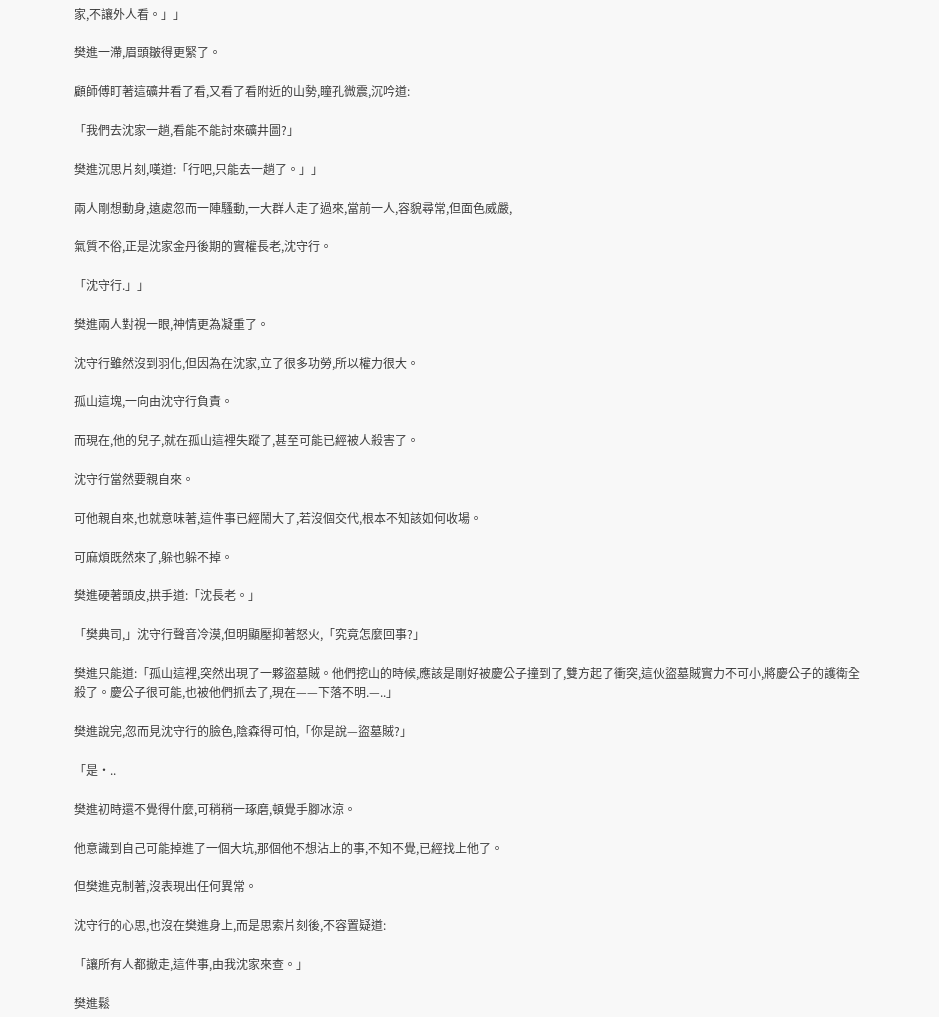家,不讓外人看。」」

樊進一滯,眉頭皺得更緊了。

顧師傅盯著這礦井看了看,又看了看附近的山勢,瞳孔微震,沉吟道:

「我們去沈家一趟,看能不能討來礦井圖?」

樊進沉思片刻,嘆道:「行吧,只能去一趟了。」」

兩人剛想動身,遠處忽而一陣騷動,一大群人走了過來,當前一人,容貌尋常,但面色威嚴,

氣質不俗,正是沈家金丹後期的實權長老,沈守行。

「沈守行.」」

樊進兩人對視一眼,神情更為凝重了。

沈守行雖然沒到羽化,但因為在沈家,立了很多功勞,所以權力很大。

孤山這塊,一向由沈守行負責。

而現在,他的兒子,就在孤山這裡失蹤了,甚至可能已經被人殺害了。

沈守行當然要親自來。

可他親自來,也就意味著,這件事已經鬧大了,若沒個交代,根本不知該如何收場。

可麻煩既然來了,躲也躲不掉。

樊進硬著頭皮,拱手道:「沈長老。」

「樊典司,」沈守行聲音冷漠,但明顯壓抑著怒火,「究竟怎麼回事?」

樊進只能道:「孤山這裡,突然出現了一夥盜墓賊。他們挖山的時候,應該是剛好被慶公子撞到了,雙方起了衝突,這伙盜墓賊實力不可小,將慶公子的護衛全殺了。慶公子很可能,也被他們抓去了,現在——下落不明.—..」

樊進說完,忽而見沈守行的臉色,陰森得可怕,「你是說—盜墓賊?」

「是·..

樊進初時還不覺得什麼,可稍稍一琢磨,頓覺手腳冰涼。

他意識到自己可能掉進了一個大坑,那個他不想沾上的事,不知不覺,已經找上他了。

但樊進克制著,沒表現出任何異常。

沈守行的心思,也沒在樊進身上,而是思索片刻後,不容置疑道:

「讓所有人都撤走,這件事,由我沈家來查。」

樊進鬆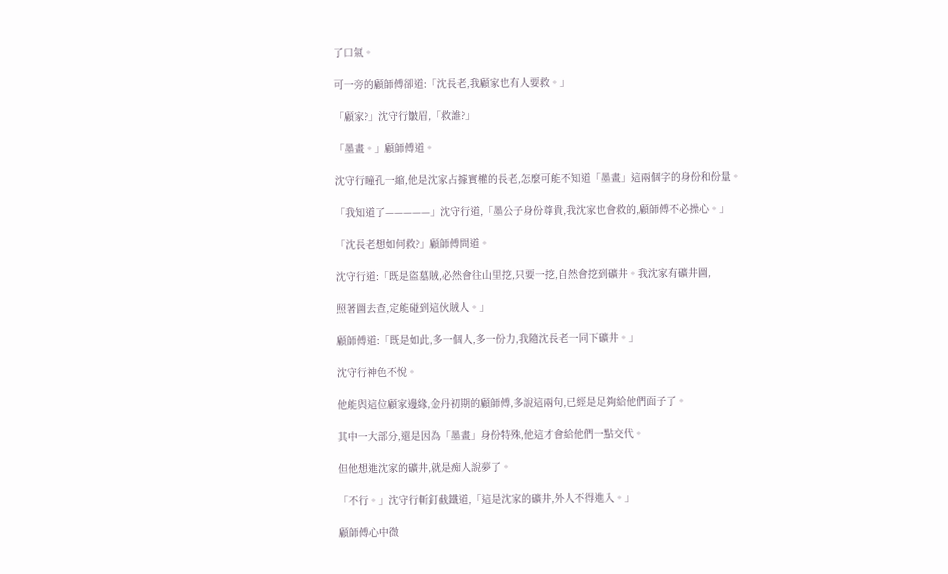了口氣。

可一旁的顧師傅卻道:「沈長老,我顧家也有人要救。」

「顧家?」沈守行皺眉,「救誰?」

「墨畫。」顧師傅道。

沈守行瞳孔一縮,他是沈家占據實權的長老,怎麼可能不知道「墨畫」這兩個字的身份和份量。

「我知道了—————」沈守行道,「墨公子身份尊貴,我沈家也會救的,顧師傅不必操心。」

「沈長老想如何救?」顧師傅問道。

沈守行道:「既是盜墓賊,必然會往山里挖,只要一挖,自然會挖到礦井。我沈家有礦井圖,

照著圖去查,定能碰到這伙賊人。」

顧師傅道:「既是如此,多一個人,多一份力,我隨沈長老一同下礦井。」

沈守行神色不悅。

他能與這位顧家邊緣,金丹初期的顧師傅,多說這兩句,已經是足夠給他們面子了。

其中一大部分,還是因為「墨畫」身份特殊,他這才會給他們一點交代。

但他想進沈家的礦井,就是痴人說夢了。

「不行。」沈守行斬釘截鐵道,「這是沈家的礦井,外人不得進入。」

顧師傅心中微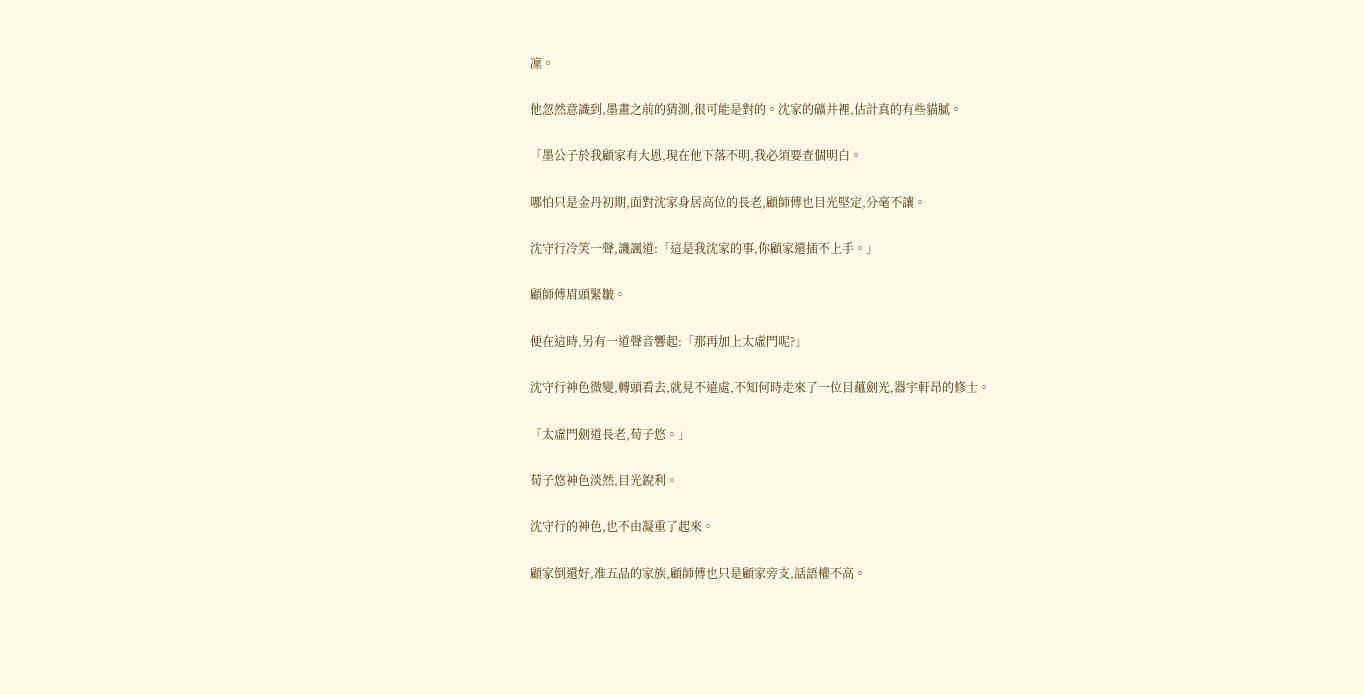凜。

他忽然意識到,墨畫之前的猜測,很可能是對的。沈家的礦井裡,估計真的有些貓膩。

「墨公子於我顧家有大恩,現在他下落不明,我必須要查個明白。

哪怕只是金丹初期,面對沈家身居高位的長老,顧師傅也目光堅定,分毫不讓。

沈守行冷笑一聲,譏諷道:「這是我沈家的事,你顧家還插不上手。」

顧師傅眉頭緊皺。

便在這時,另有一道聲音響起:「那再加上太虛門呢?」

沈守行神色微變,轉頭看去,就見不遠處,不知何時走來了一位目蘊劍光,器宇軒昂的修士。

「太虛門劍道長老,荀子悠。」

荀子悠神色淡然,目光銳利。

沈守行的神色,也不由凝重了起來。

顧家倒還好,准五品的家族,顧師傅也只是顧家旁支,話語權不高。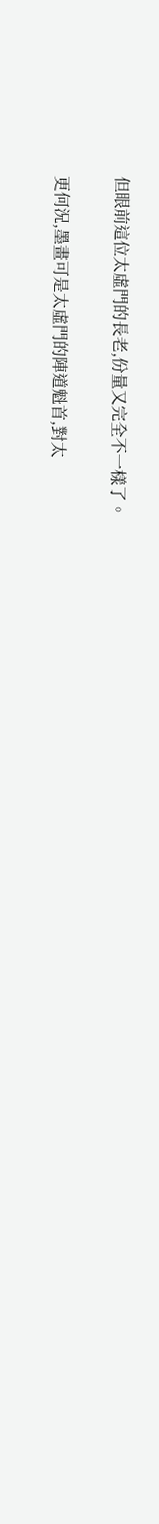但眼前這位太虛門的長老,份量又完全不一樣了。

更何況,墨畫可是太虛門的陣道魁首,對太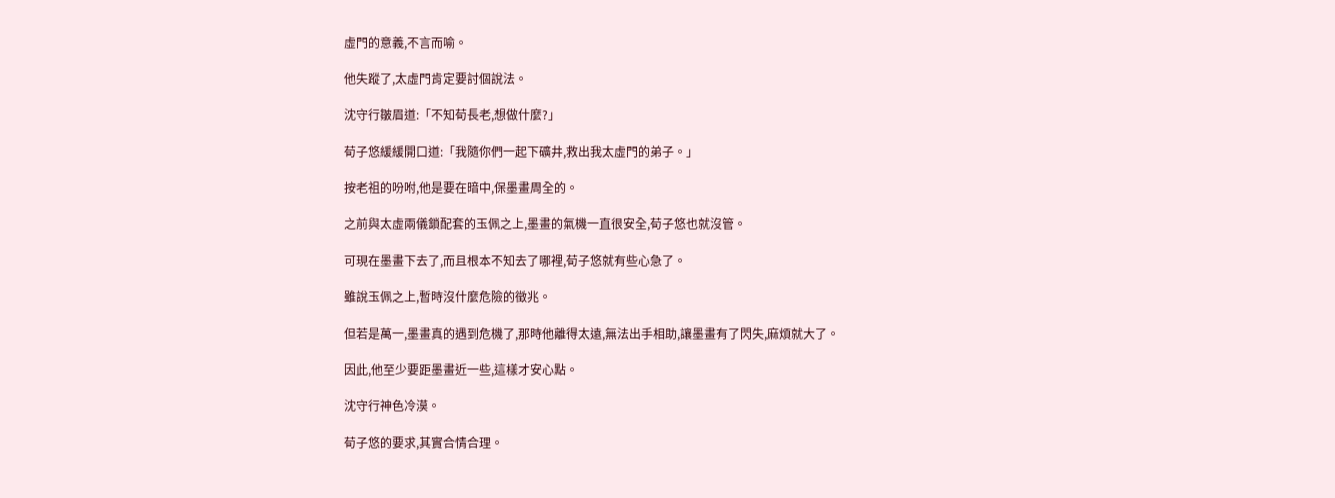虛門的意義,不言而喻。

他失蹤了,太虛門肯定要討個說法。

沈守行皺眉道:「不知荀長老,想做什麼?」

荀子悠緩緩開口道:「我隨你們一起下礦井,救出我太虛門的弟子。」

按老祖的吩咐,他是要在暗中,保墨畫周全的。

之前與太虛兩儀鎖配套的玉佩之上,墨畫的氣機一直很安全,荀子悠也就沒管。

可現在墨畫下去了,而且根本不知去了哪裡,荀子悠就有些心急了。

雖說玉佩之上,暫時沒什麼危險的徵兆。

但若是萬一,墨畫真的遇到危機了,那時他離得太遠,無法出手相助,讓墨畫有了閃失,麻煩就大了。

因此,他至少要距墨畫近一些,這樣才安心點。

沈守行神色冷漠。

荀子悠的要求,其實合情合理。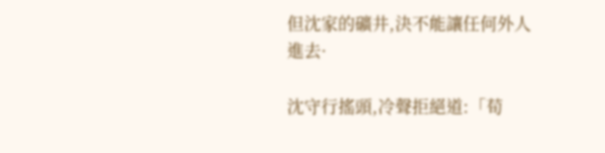但沈家的礦井,決不能讓任何外人進去·

沈守行搖頭,冷聲拒絕道:「荀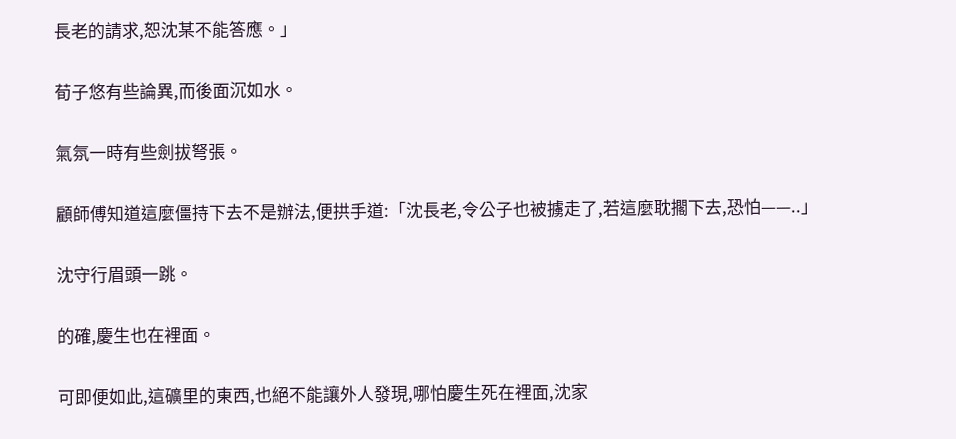長老的請求,恕沈某不能答應。」

荀子悠有些論異,而後面沉如水。

氣氛一時有些劍拔弩張。

顧師傅知道這麼僵持下去不是辦法,便拱手道:「沈長老,令公子也被擄走了,若這麼耽擱下去,恐怕——..」

沈守行眉頭一跳。

的確,慶生也在裡面。

可即便如此,這礦里的東西,也絕不能讓外人發現,哪怕慶生死在裡面,沈家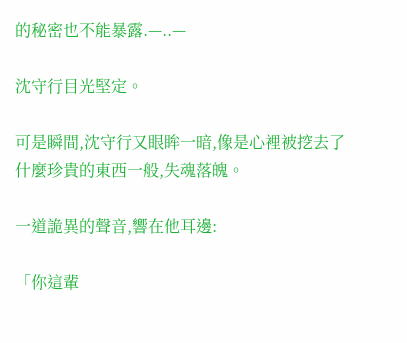的秘密也不能暴露.—..—

沈守行目光堅定。

可是瞬間,沈守行又眼眸一暗,像是心裡被挖去了什麼珍貴的東西一般,失魂落魄。

一道詭異的聲音,響在他耳邊:

「你這輩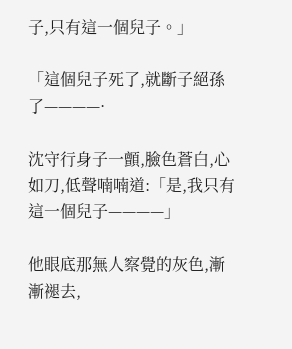子,只有這一個兒子。」

「這個兒子死了,就斷子絕孫了————·

沈守行身子一顫,臉色蒼白,心如刀,低聲喃喃道:「是,我只有這一個兒子————」

他眼底那無人察覺的灰色,漸漸褪去,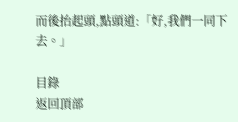而後抬起頭,點頭道:「好,我們一同下去。」

目錄
返回頂部